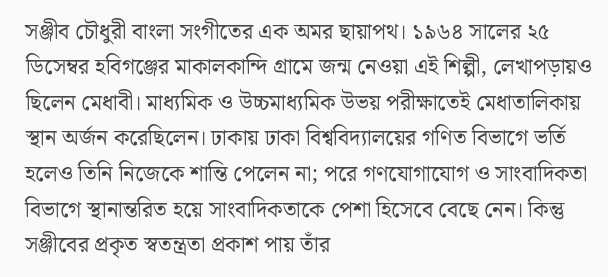সঞ্জীব চৌধুরী বাংলা সংগীতের এক অমর ছায়াপথ। ১৯৬৪ সালের ২৫ ডিসেম্বর হবিগঞ্জের মাকালকান্দি গ্রামে জন্ম নেওয়া এই শিল্পী, লেখাপড়ায়ও ছিলেন মেধাবী। মাধ্যমিক ও উচ্চমাধ্যমিক উভয় পরীক্ষাতেই মেধাতালিকায় স্থান অর্জন করেছিলেন। ঢাকায় ঢাকা বিশ্ববিদ্যালয়ের গণিত বিভাগে ভর্তি হলেও তিনি নিজেকে শান্তি পেলেন না; পরে গণযোগাযোগ ও সাংবাদিকতা বিভাগে স্থানান্তরিত হয়ে সাংবাদিকতাকে পেশা হিসেবে বেছে নেন। কিন্তু সঞ্জীবের প্রকৃত স্বতন্ত্রতা প্রকাশ পায় তাঁর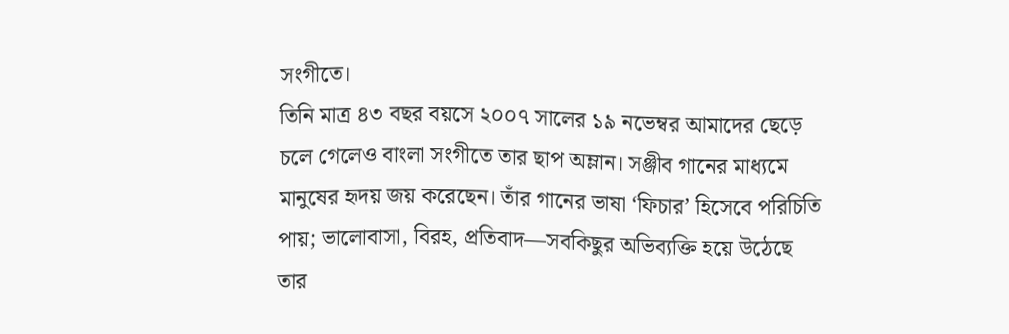সংগীতে।
তিনি মাত্র ৪৩ বছর বয়সে ২০০৭ সালের ১৯ নভেম্বর আমাদের ছেড়ে চলে গেলেও বাংলা সংগীতে তার ছাপ অম্লান। সঞ্জীব গানের মাধ্যমে মানুষের হৃদয় জয় করেছেন। তাঁর গানের ভাষা ‘ফিচার’ হিসেবে পরিচিতি পায়; ভালোবাসা, বিরহ, প্রতিবাদ—সবকিছুর অভিব্যক্তি হয়ে উঠেছে তার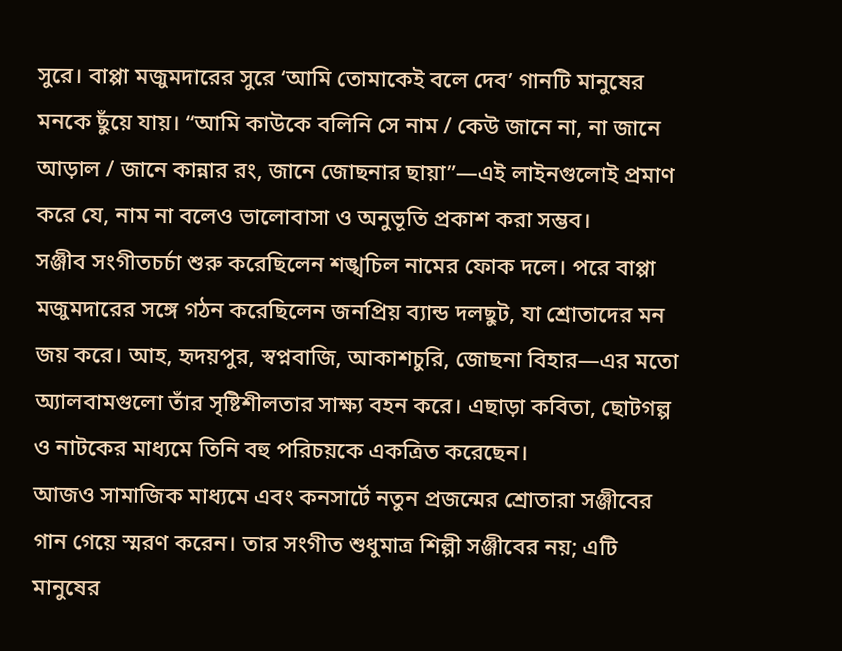সুরে। বাপ্পা মজুমদারের সুরে ‘আমি তোমাকেই বলে দেব’ গানটি মানুষের মনকে ছুঁয়ে যায়। “আমি কাউকে বলিনি সে নাম / কেউ জানে না, না জানে আড়াল / জানে কান্নার রং, জানে জোছনার ছায়া”—এই লাইনগুলোই প্রমাণ করে যে, নাম না বলেও ভালোবাসা ও অনুভূতি প্রকাশ করা সম্ভব।
সঞ্জীব সংগীতচর্চা শুরু করেছিলেন শঙ্খচিল নামের ফোক দলে। পরে বাপ্পা মজুমদারের সঙ্গে গঠন করেছিলেন জনপ্রিয় ব্যান্ড দলছুট, যা শ্রোতাদের মন জয় করে। আহ, হৃদয়পুর, স্বপ্নবাজি, আকাশচুরি, জোছনা বিহার—এর মতো অ্যালবামগুলো তাঁর সৃষ্টিশীলতার সাক্ষ্য বহন করে। এছাড়া কবিতা, ছোটগল্প ও নাটকের মাধ্যমে তিনি বহু পরিচয়কে একত্রিত করেছেন।
আজও সামাজিক মাধ্যমে এবং কনসার্টে নতুন প্রজন্মের শ্রোতারা সঞ্জীবের গান গেয়ে স্মরণ করেন। তার সংগীত শুধুমাত্র শিল্পী সঞ্জীবের নয়; এটি মানুষের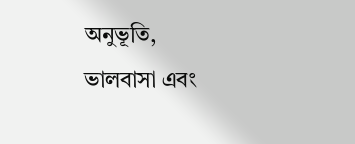অনুভূতি, ভালবাসা এবং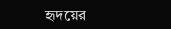হৃদয়ের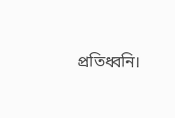প্রতিধ্বনি।